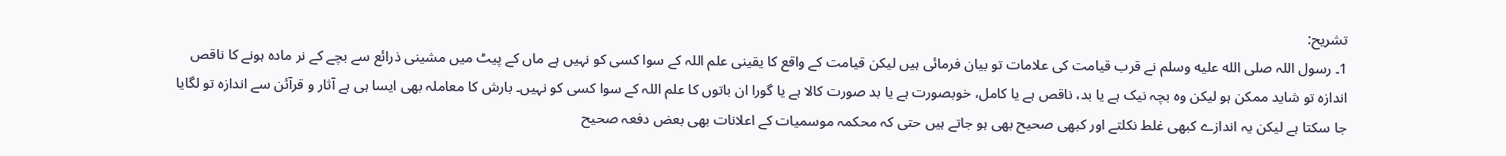تشریح:
1۔ رسول اللہ صلى الله عليه وسلم نے قرب قیامت کی علامات تو بیان فرمائی ہیں لیکن قیامت کے واقع کا یقینی علم اللہ کے سوا کسی کو نہیں ہے ماں کے پیٹ میں مشینی ذرائع سے بچے کے نر مادہ ہونے کا ناقص اندازہ تو شاید ممکن ہو لیکن وہ بچہ نیک ہے یا بد، ناقص ہے یا کامل، خوبصورت ہے یا بد صورت کالا ہے یا گورا ان باتوں کا علم اللہ کے سوا کسی کو نہیں۔ بارش کا معاملہ بھی ایسا ہی ہے آثار و قرآئن سے اندازہ تو لگایا جا سکتا ہے لیکن یہ اندازے کبھی غلط نکلتے اور کبھی صحیح بھی ہو جاتے ہیں حتی کہ محکمہ موسمیات کے اعلانات بھی بعض دفعہ صحیح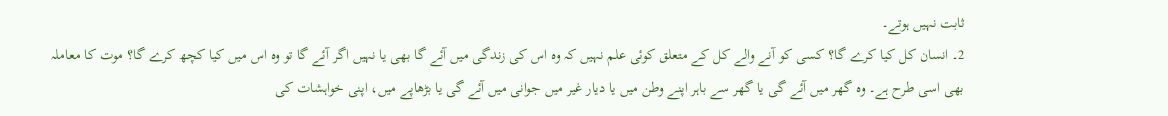ثابت نہیں ہوتے۔
2۔ انسان کل کیا کرے گا؟ کسی کو آنے والے کل کے متعلق کوئی علم نہیں کہ وہ اس کی زندگی میں آئے گا بھی یا نہیں اگر آئے گا تو وہ اس میں کیا کچھ کرے گا؟ موت کا معاملہ بھی اسی طرح ہے۔ وہ گھر میں آئے گی یا گھر سے باہر اپنے وطن میں یا دیار غیر میں جوانی میں آئے گی یا بڑھاپے میں، اپنی خواہشات کی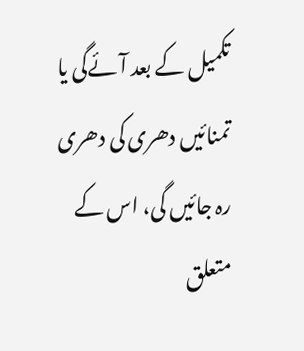تکمیل کے بعد آئےگی یا تمنائیں دھری کی دھری رہ جائیں گی، اس کے متعلق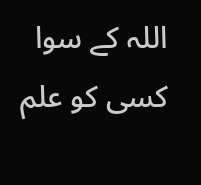اللہ کے سوا کسی کو علم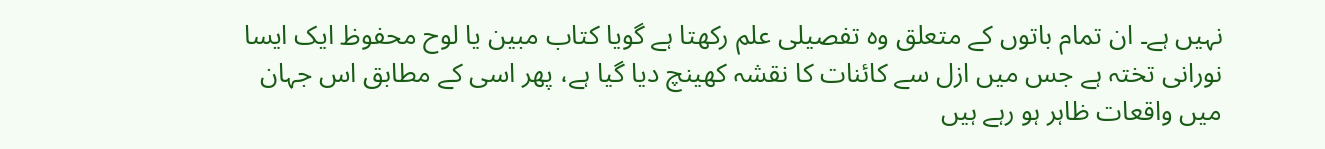نہیں ہے۔ ان تمام باتوں کے متعلق وہ تفصیلی علم رکھتا ہے گویا کتاب مبین یا لوح محفوظ ایک ایسا نورانی تختہ ہے جس میں ازل سے کائنات کا نقشہ کھینچ دیا گیا ہے، پھر اسی کے مطابق اس جہان میں واقعات ظاہر ہو رہے ہیں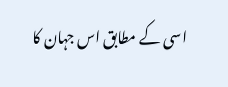اسی کے مطابق اس جہان کا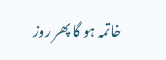خاتمہ ہو گا پھر روز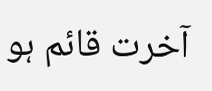آخرت قائم ہو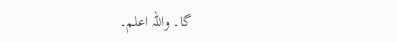گا۔ واللہ اعلم۔